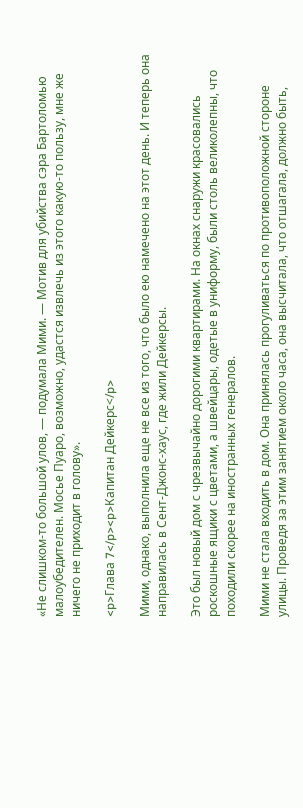«Не слишком-то большой улов, — подумала Мими. — Мотив для убийства сэра Бартоломью малоубедителен. Мосье Пуаро, возможно, удастся извлечь из этого какую-то пользу, мне же ничего не приходит в голову».

<p>Глава 7</p><p>Капитан Дейкерс</p>

Мими, однако, выполнила еще не все из того, что было ею намечено на этот день. И теперь она направилась в Сент-Джонс-хаус, где жили Дейкерсы.

Это был новый дом с чрезвычайно дорогими квартирами. На окнах снаружи красовались роскошные ящики с цветами, а швейцары, одетые в униформу, были столь великолепны, что походили скорее на иностранных генералов.

Мими не стала входить в дом. Она принялась прогуливаться по противоположной стороне улицы. Проведя за этим занятием около часа, она высчитала, что отшагала, должно быть,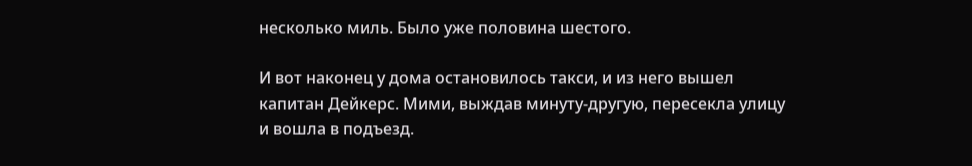несколько миль. Было уже половина шестого.

И вот наконец у дома остановилось такси, и из него вышел капитан Дейкерс. Мими, выждав минуту-другую, пересекла улицу и вошла в подъезд.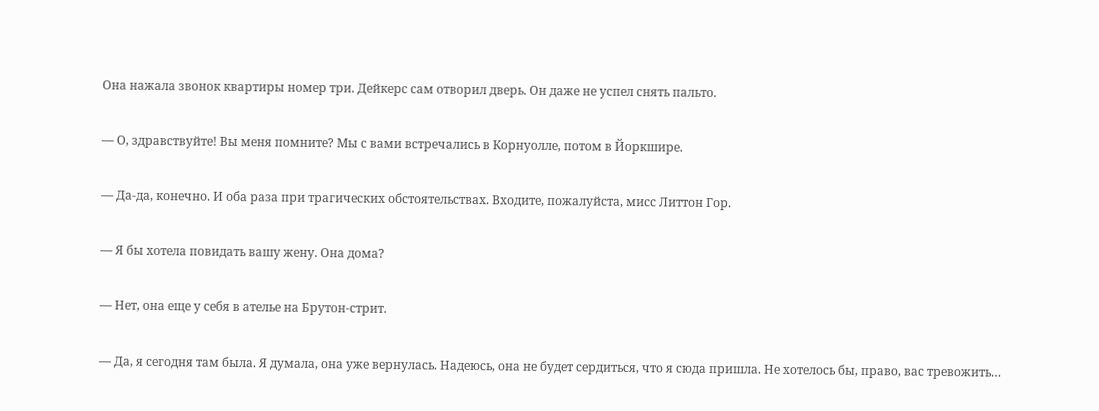Она нажала звонок квартиры номер три. Дейкерс сам отворил дверь. Он даже не успел снять пальто.

— О, здравствуйте! Вы меня помните? Мы с вами встречались в Корнуолле, потом в Йоркшире.

— Да-да, конечно. И оба раза при трагических обстоятельствах. Входите, пожалуйста, мисс Литтон Гор.

— Я бы хотела повидать вашу жену. Она дома?

— Нет, она еще у себя в ателье на Брутон-стрит.

— Да, я сегодня там была. Я думала, она уже вернулась. Надеюсь, она не будет сердиться, что я сюда пришла. Не хотелось бы, право, вас тревожить…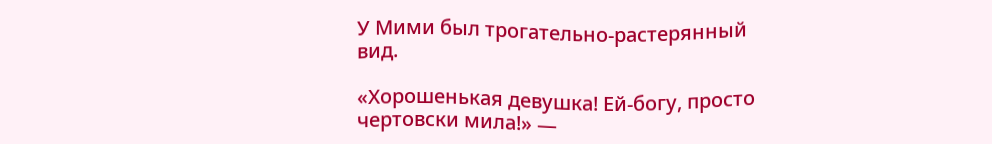У Мими был трогательно-растерянный вид.

«Хорошенькая девушка! Ей-богу, просто чертовски мила!» —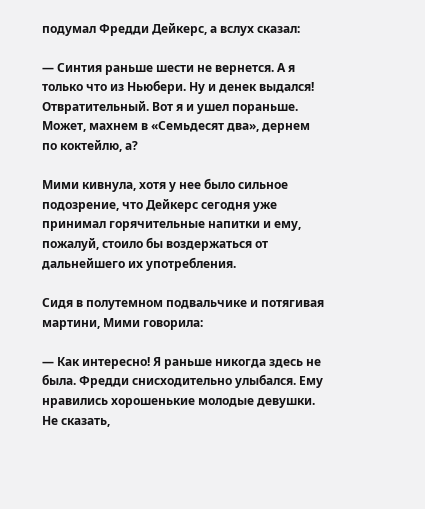подумал Фредди Дейкерс, а вслух сказал:

— Синтия раньше шести не вернется. А я только что из Ньюбери. Ну и денек выдался! Отвратительный. Вот я и ушел пораньше. Может, махнем в «Семьдесят два», дернем по коктейлю, а?

Мими кивнула, хотя у нее было сильное подозрение, что Дейкерс сегодня уже принимал горячительные напитки и ему, пожалуй, стоило бы воздержаться от дальнейшего их употребления.

Сидя в полутемном подвальчике и потягивая мартини, Мими говорила:

— Как интересно! Я раньше никогда здесь не была. Фредди снисходительно улыбался. Ему нравились хорошенькие молодые девушки. Не сказать,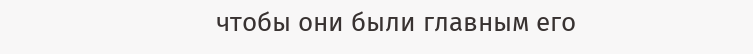чтобы они были главным его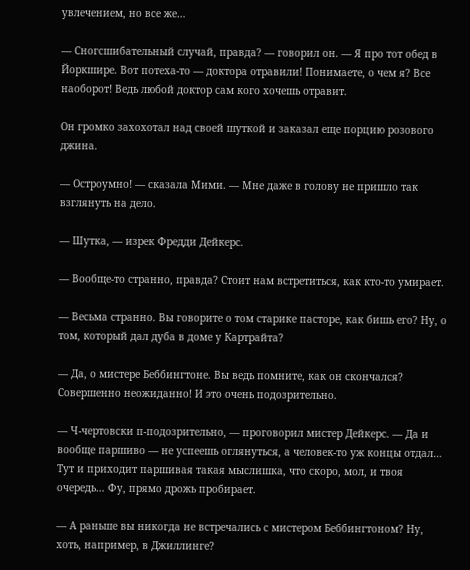увлечением, но все же…

— Сногсшибательный случай, правда? — говорил он. — Я про тот обед в Йоркшире. Вот потеха-то — доктора отравили! Понимаете, о чем я? Все наоборот! Ведь любой доктор сам кого хочешь отравит.

Он громко захохотал над своей шуткой и заказал еще порцию розового джина.

— Остроумно! — сказала Мими. — Мне даже в голову не пришло так взглянуть на дело.

— Шутка, — изрек Фредди Дейкерс.

— Вообще-то странно, правда? Стоит нам встретиться, как кто-то умирает.

— Весьма странно. Вы говорите о том старике пасторе, как бишь его? Ну, о том, который дал дуба в доме у Картрайта?

— Да, о мистере Беббингтоне. Вы ведь помните, как он скончался? Совершенно неожиданно! И это очень подозрительно.

— Ч-чертовски п-подозрительно, — проговорил мистер Дейкерс. — Да и вообще паршиво — не успеешь оглянуться, а человек-то уж концы отдал… Тут и приходит паршивая такая мыслишка, что скоро, мол, и твоя очередь… Фу, прямо дрожь пробирает.

— А раньше вы никогда не встречались с мистером Беббингтоном? Ну, хоть, например, в Джиллинге?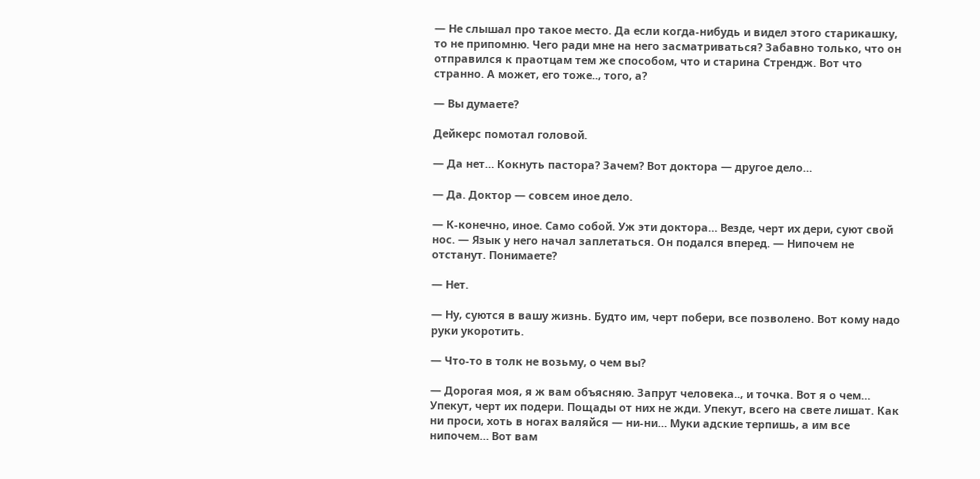— Не слышал про такое место. Да если когда-нибудь и видел этого старикашку, то не припомню. Чего ради мне на него засматриваться? Забавно только, что он отправился к праотцам тем же способом, что и старина Стрендж. Вот что странно. А может, его тоже.., того, а?

— Вы думаете?

Дейкерс помотал головой.

— Да нет… Кокнуть пастора? Зачем? Вот доктора — другое дело…

— Да. Доктор — совсем иное дело.

— К-конечно, иное. Само собой. Уж эти доктора… Везде, черт их дери, суют свой нос. — Язык у него начал заплетаться. Он подался вперед. — Нипочем не отстанут. Понимаете?

— Нет.

— Ну, суются в вашу жизнь. Будто им, черт побери, все позволено. Вот кому надо руки укоротить.

— Что-то в толк не возьму, о чем вы?

— Дорогая моя, я ж вам объясняю. Запрут человека.., и точка. Вот я о чем… Упекут, черт их подери. Пощады от них не жди. Упекут, всего на свете лишат. Как ни проси, хоть в ногах валяйся — ни-ни… Муки адские терпишь, а им все нипочем… Вот вам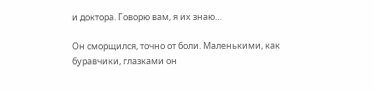и доктора. Говорю вам, я их знаю…

Он сморщился, точно от боли. Маленькими, как буравчики, глазками он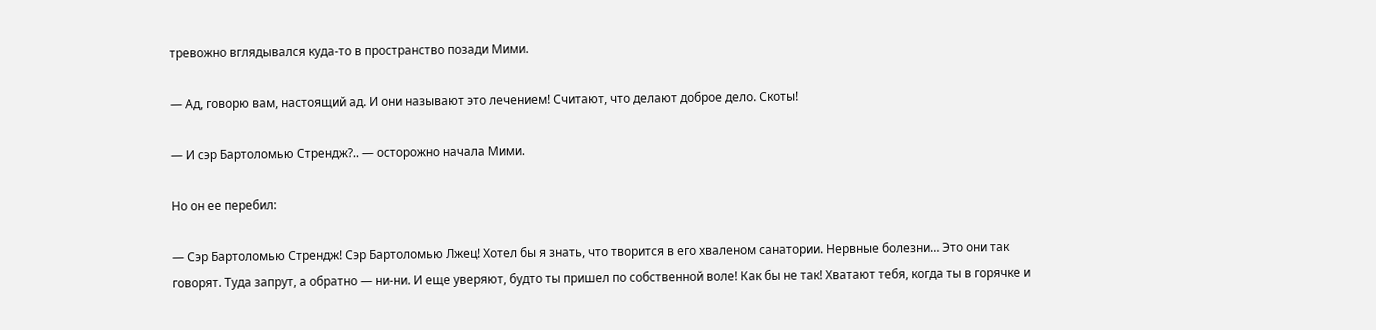тревожно вглядывался куда-то в пространство позади Мими.

— Ад, говорю вам, настоящий ад. И они называют это лечением! Считают, что делают доброе дело. Скоты!

— И сэр Бартоломью Стрендж?.. — осторожно начала Мими.

Но он ее перебил:

— Сэр Бартоломью Стрендж! Сэр Бартоломью Лжец! Хотел бы я знать, что творится в его хваленом санатории. Нервные болезни… Это они так говорят. Туда запрут, а обратно — ни-ни. И еще уверяют, будто ты пришел по собственной воле! Как бы не так! Хватают тебя, когда ты в горячке и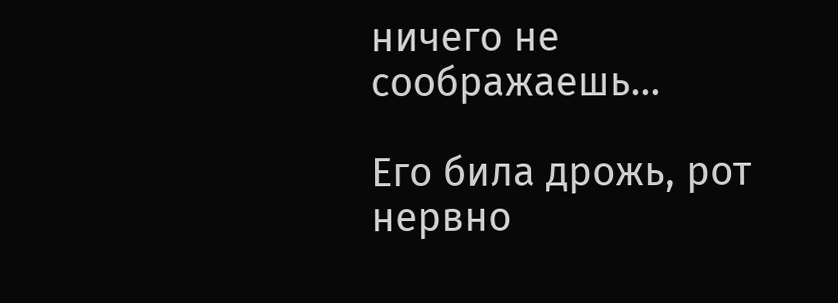ничего не соображаешь…

Его била дрожь, рот нервно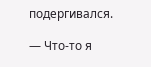подергивался.

— Что-то я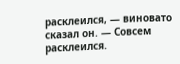расклеился, — виновато сказал он. — Совсем расклеился.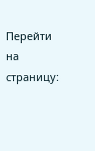Перейти на страницу: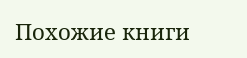Похожие книги